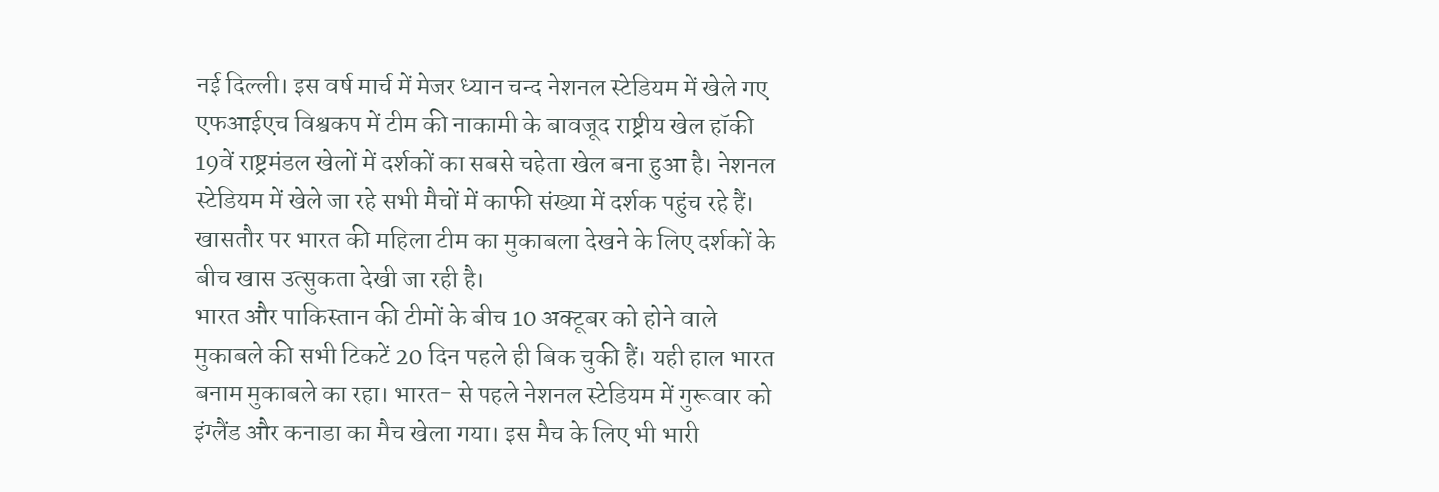नई दिल्ली। इस वर्ष मार्च में मेजर ध्यान चन्द नेशनल स्टेडियम में खेले गए एफआईएच विश्वकप में टीम की नाकामी के बावजूद राष्ट्रीय खेल हॉकी 19वें राष्ट्रमंडल खेलों में दर्शकों का सबसे चहेता खेल बना हुआ है। नेशनल स्टेडियम में खेले जा रहे सभी मैचों में काफी संख्या में दर्शक पहुंच रहे हैं। खासतौर पर भारत की महिला टीम का मुकाबला देखने के लिए दर्शकों के बीच खास उत्सुकता देखी जा रही है।
भारत और पाकिस्तान की टीमों के बीच 10 अक्टूबर को होने वाले मुकाबले की सभी टिकटें 20 दिन पहले ही बिक चुकी हैं। यही हाल भारत बनाम मुकाबले का रहा। भारत- से पहले नेशनल स्टेडियम में गुरूवार को इंग्लैंड और कनाडा का मैच खेला गया। इस मैच के लिए भी भारी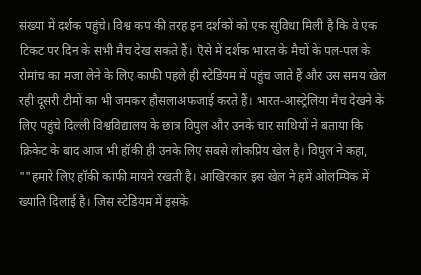संख्या में दर्शक पहुंचे। विश्व कप की तरह इन दर्शकों को एक सुविधा मिली है कि वे एक टिकट पर दिन के सभी मैच देख सकते हैं। ऎसे में दर्शक भारत के मैचों के पल-पल के रोमांच का मजा लेने के लिए काफी पहले ही स्टेडियम में पहुंच जाते हैं और उस समय खेल रही दूसरी टीमों का भी जमकर हौसलाअफजाई करते हैं। भारत-आस्ट्रेलिया मैच देखने के लिए पहुंचे दिल्ली विश्वविद्यालय के छात्र विपुल और उनके चार साथियों ने बताया कि क्रिकेट के बाद आज भी हॉकी ही उनके लिए सबसे लोकप्रिय खेल है। विपुल ने कहा, ""हमारे लिए हॉकी काफी मायने रखती है। आखिरकार इस खेल ने हमें ओलम्पिक में ख्याति दिलाई है। जिस स्टेडियम में इसके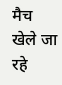मैच खेले जा रहे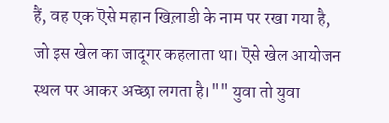हैं, वह एक ऎसे महान खिल़ाडी के नाम पर रखा गया है, जो इस खेल का जादूगर कहलाता था। ऎसे खेल आयोजन स्थल पर आकर अच्छा लगता है।"" युवा तो युवा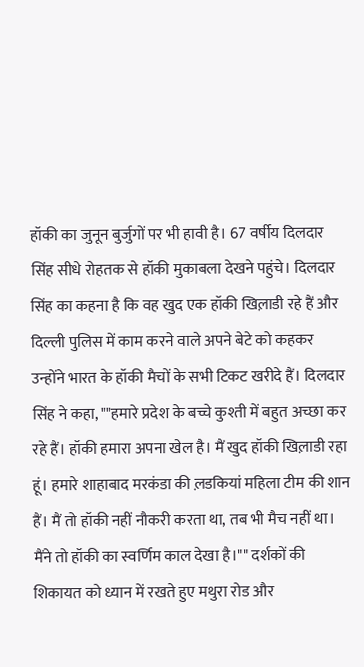हॉकी का जुनून बुर्जुगों पर भी हावी है। 67 वर्षीय दिलदार सिंह सीधे रोहतक से हॉकी मुकाबला देखने पहुंचे। दिलदार सिंह का कहना है कि वह खुद एक हॉकी खिल़ाडी रहे हैं और दिल्ली पुलिस में काम करने वाले अपने बेटे को कहकर उन्होंने भारत के हॉकी मैचों के सभी टिकट खरीदे हैं। दिलदार सिंह ने कहा, ""हमारे प्रदेश के बच्चे कुश्ती में बहुत अच्छा कर रहे हैं। हॉकी हमारा अपना खेल है। मैं खुद हॉकी खिल़ाडी रहा हूं। हमारे शाहाबाद मरकंडा की ल़डकियां महिला टीम की शान हैं। मैं तो हॉकी नहीं नौकरी करता था, तब भी मैच नहीं था। मैंने तो हॉकी का स्वर्णिम काल देखा है।"" दर्शकों की शिकायत को ध्यान में रखते हुए मथुरा रोड और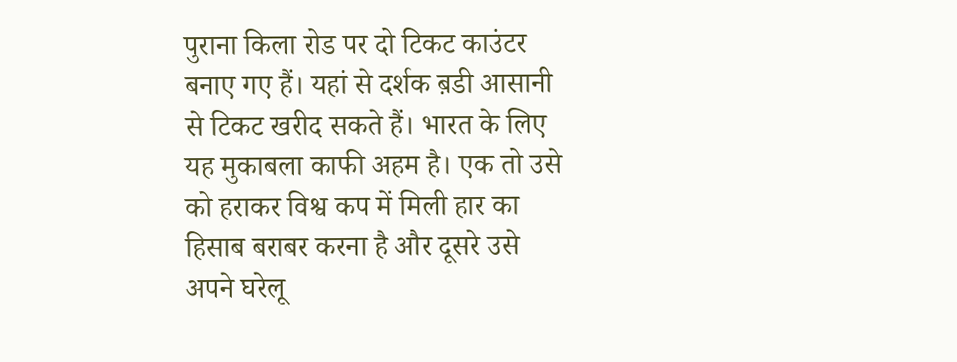पुराना किला रोड पर दो टिकट काउंटर बनाए गए हैं। यहां से दर्शक ब़डी आसानी से टिकट खरीद सकते हैं। भारत के लिए यह मुकाबला काफी अहम है। एक तो उसे को हराकर विश्व कप में मिली हार का हिसाब बराबर करना है और दूसरे उसे अपने घरेलू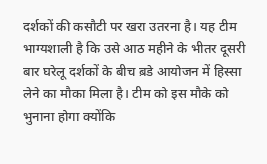दर्शकों की कसौटी पर खरा उतरना है। यह टीम भाग्यशाली है कि उसे आठ महीने के भीतर दूसरी बार घरेलू दर्शकों के बीच ब़डे आयोजन में हिस्सा लेने का मौका मिला है। टीम को इस मौके को भुनाना होगा क्योंकि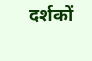दर्शकों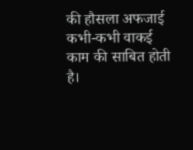की हौसला अफजाई कभी-कभी वाकई काम की साबित होती है।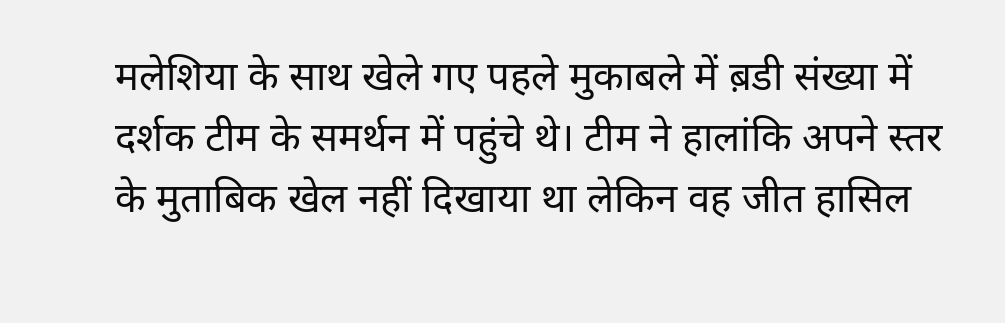मलेशिया के साथ खेले गए पहले मुकाबले में ब़डी संख्या में दर्शक टीम के समर्थन में पहुंचे थे। टीम ने हालांकि अपने स्तर के मुताबिक खेल नहीं दिखाया था लेकिन वह जीत हासिल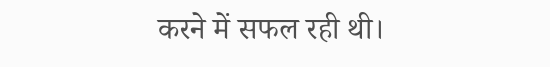करने में सफल रही थी।